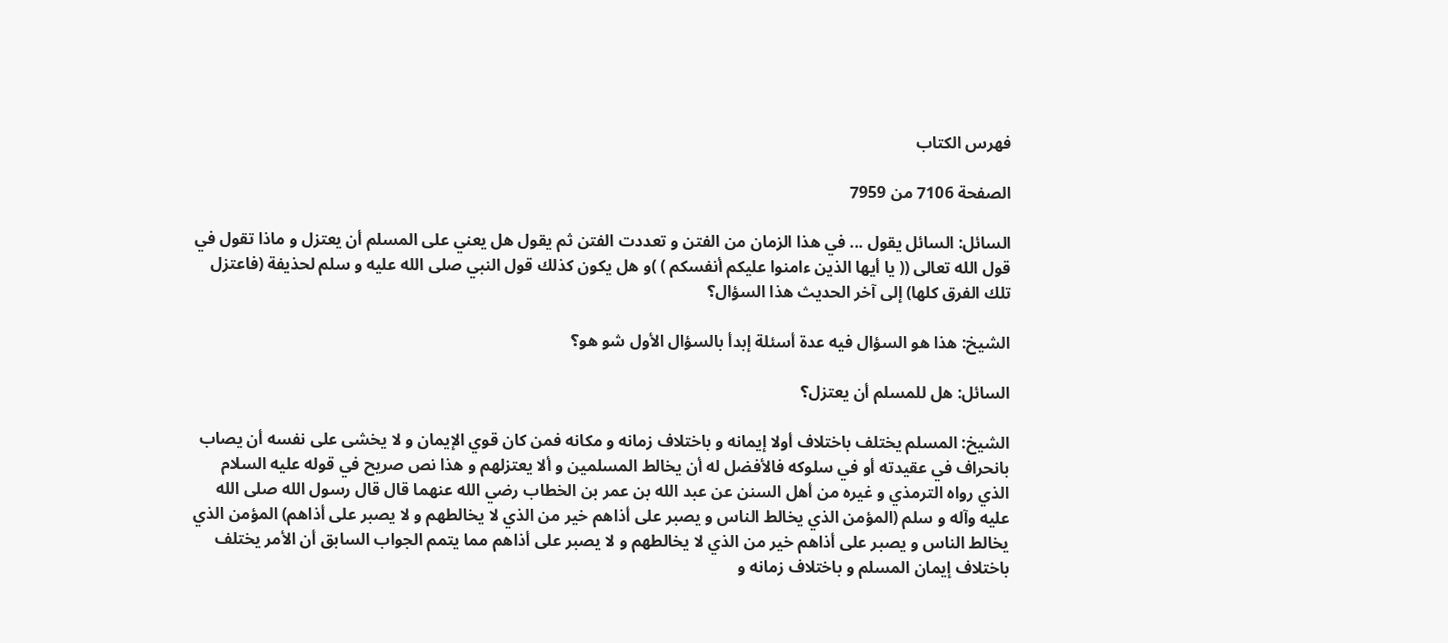فهرس الكتاب

الصفحة 7106 من 7959

السائل: السائل يقول ... في هذا الزمان من الفتن و تعددت الفتن ثم يقول هل يعني على المسلم أن يعتزل و ماذا تقول في قول الله تعالى (( يا أيها الذين ءامنوا عليكم أنفسكم ) )و هل يكون كذلك قول النبي صلى الله عليه و سلم لحذيفة (فاعتزل تلك الفرق كلها) إلى آخر الحديث هذا السؤال؟

الشيخ: هذا هو السؤال فيه عدة أسئلة إبدأ بالسؤال الأول شو هو؟

السائل: هل للمسلم أن يعتزل؟

الشيخ: المسلم يختلف باختلاف أولا إيمانه و باختلاف زمانه و مكانه فمن كان قوي الإيمان و لا يخشى على نفسه أن يصاب بانحراف في عقيدته أو في سلوكه فالأفضل له أن يخالط المسلمين و ألا يعتزلهم و هذا نص صريح في قوله عليه السلام الذي رواه الترمذي و غيره من أهل السنن عن عبد الله بن عمر بن الخطاب رضي الله عنهما قال قال رسول الله صلى الله عليه وآله و سلم (المؤمن الذي يخالط الناس و يصبر على أذاهم خير من الذي لا يخالطهم و لا يصبر على أذاهم) المؤمن الذي يخالط الناس و يصبر على أذاهم خير من الذي لا يخالطهم و لا يصبر على أذاهم مما يتمم الجواب السابق أن الأمر يختلف باختلاف إيمان المسلم و باختلاف زمانه و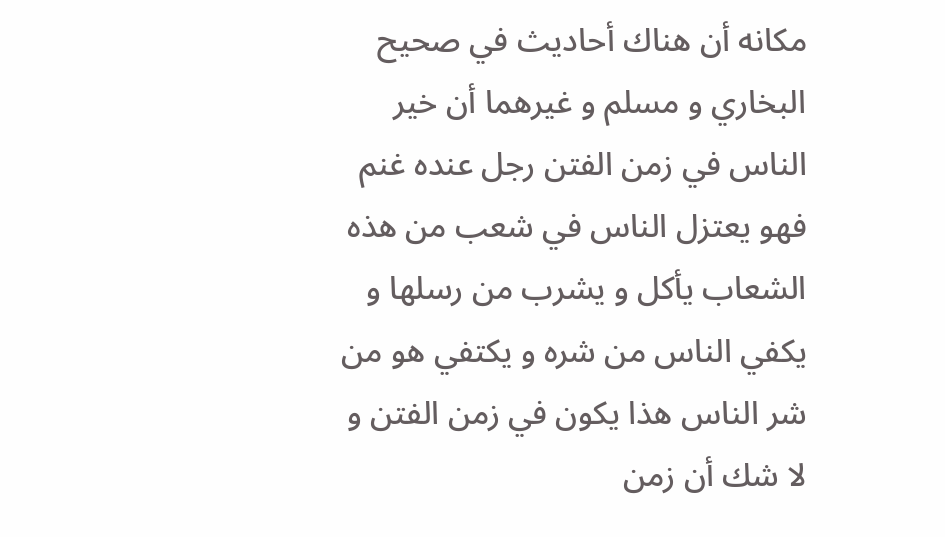مكانه أن هناك أحاديث في صحيح البخاري و مسلم و غيرهما أن خير الناس في زمن الفتن رجل عنده غنم فهو يعتزل الناس في شعب من هذه الشعاب يأكل و يشرب من رسلها و يكفي الناس من شره و يكتفي هو من شر الناس هذا يكون في زمن الفتن و لا شك أن زمن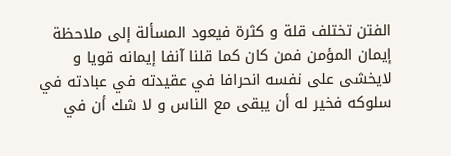الفتن تختلف قلة و كثرة فيعود المسألة إلى ملاحظة إيمان المؤمن فمن كان كما قلنا آنفا إيمانه قويا و لايخشى على نفسه انحرافا في عقيدته في عبادته في سلوكه فخير له أن يبقى مع الناس و لا شك أن في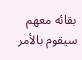بقائه معهم سيقوم بالأمر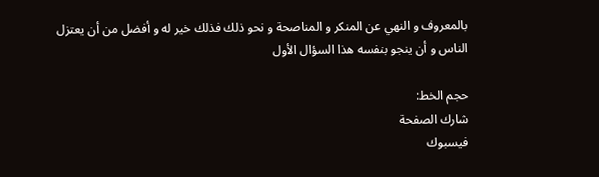بالمعروف و النهي عن المنكر و المناصحة و نحو ذلك فذلك خير له و أفضل من أن يعتزل الناس و أن ينجو بنفسه هذا السؤال الأول

حجم الخط:
شارك الصفحة
فيسبوك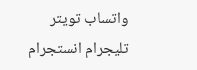واتساب تويتر تليجرام انستجرام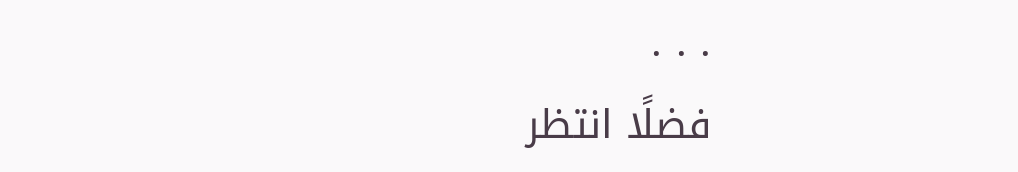. . .
فضلًا انتظر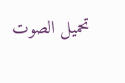تحميل الصوت